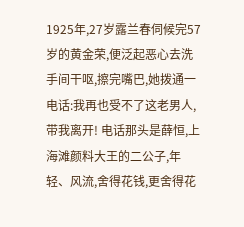1925年,27岁露兰春伺候完57岁的黄金荣,便泛起恶心去洗手间干呕,擦完嘴巴,她拨通一电话:我再也受不了这老男人,带我离开! 电话那头是薛恒,上海滩颜料大王的二公子,年轻、风流,舍得花钱,更舍得花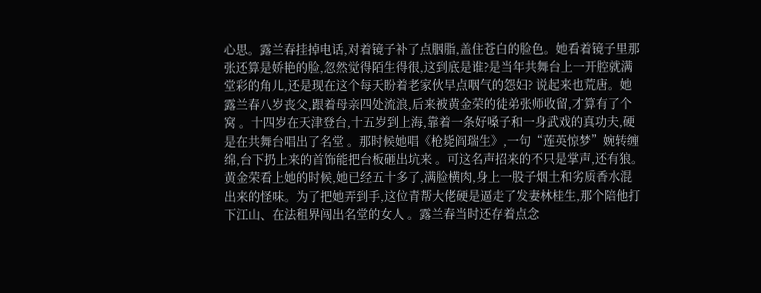心思。露兰春挂掉电话,对着镜子补了点胭脂,盖住苍白的脸色。她看着镜子里那张还算是娇艳的脸,忽然觉得陌生得很,这到底是谁?是当年共舞台上一开腔就满堂彩的角儿,还是现在这个每天盼着老家伙早点咽气的怨妇? 说起来也荒唐。她露兰春八岁丧父,跟着母亲四处流浪,后来被黄金荣的徒弟张师收留,才算有了个窝 。十四岁在天津登台,十五岁到上海,靠着一条好嗓子和一身武戏的真功夫,硬是在共舞台唱出了名堂 。那时候她唱《枪毙阎瑞生》,一句“莲英惊梦”婉转缠绵,台下扔上来的首饰能把台板砸出坑来 。可这名声招来的不只是掌声,还有狼。 黄金荣看上她的时候,她已经五十多了,满脸横肉,身上一股子烟土和劣质香水混出来的怪味。为了把她弄到手,这位青帮大佬硬是逼走了发妻林桂生,那个陪他打下江山、在法租界闯出名堂的女人 。露兰春当时还存着点念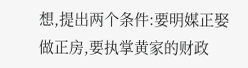想,提出两个条件:要明媒正娶做正房,要执掌黄家的财政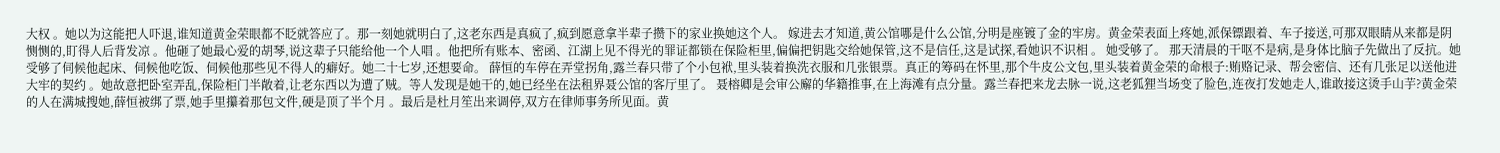大权 。她以为这能把人吓退,谁知道黄金荣眼都不眨就答应了。那一刻她就明白了,这老东西是真疯了,疯到愿意拿半辈子攒下的家业换她这个人。 嫁进去才知道,黄公馆哪是什么公馆,分明是座镀了金的牢房。黄金荣表面上疼她,派保镖跟着、车子接送,可那双眼睛从来都是阴恻恻的,盯得人后背发凉 。他砸了她最心爱的胡琴,说这辈子只能给他一个人唱 。他把所有账本、密函、江湖上见不得光的罪证都锁在保险柜里,偏偏把钥匙交给她保管,这不是信任,这是试探,看她识不识相 。 她受够了。 那天清晨的干呕不是病,是身体比脑子先做出了反抗。她受够了伺候他起床、伺候他吃饭、伺候他那些见不得人的癖好。她二十七岁,还想要命。 薛恒的车停在弄堂拐角,露兰春只带了个小包袱,里头装着换洗衣服和几张银票。真正的筹码在怀里,那个牛皮公文包,里头装着黄金荣的命根子:贿赂记录、帮会密信、还有几张足以送他进大牢的契约 。她故意把卧室弄乱,保险柜门半敞着,让老东西以为遭了贼。等人发现是她干的,她已经坐在法租界聂公馆的客厅里了。 聂榕卿是会审公廨的华籍推事,在上海滩有点分量。露兰春把来龙去脉一说,这老狐狸当场变了脸色,连夜打发她走人,谁敢接这烫手山芋?黄金荣的人在满城搜她,薛恒被绑了票,她手里攥着那包文件,硬是顶了半个月 。最后是杜月笙出来调停,双方在律师事务所见面。黄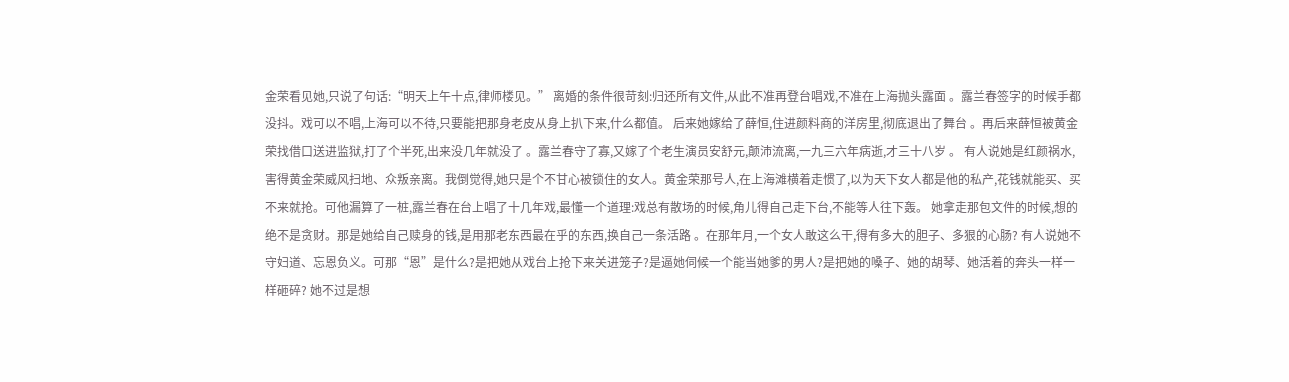金荣看见她,只说了句话:“明天上午十点,律师楼见。” 离婚的条件很苛刻:归还所有文件,从此不准再登台唱戏,不准在上海抛头露面 。露兰春签字的时候手都没抖。戏可以不唱,上海可以不待,只要能把那身老皮从身上扒下来,什么都值。 后来她嫁给了薛恒,住进颜料商的洋房里,彻底退出了舞台 。再后来薛恒被黄金荣找借口送进监狱,打了个半死,出来没几年就没了 。露兰春守了寡,又嫁了个老生演员安舒元,颠沛流离,一九三六年病逝,才三十八岁 。 有人说她是红颜祸水,害得黄金荣威风扫地、众叛亲离。我倒觉得,她只是个不甘心被锁住的女人。黄金荣那号人,在上海滩横着走惯了,以为天下女人都是他的私产,花钱就能买、买不来就抢。可他漏算了一桩,露兰春在台上唱了十几年戏,最懂一个道理:戏总有散场的时候,角儿得自己走下台,不能等人往下轰。 她拿走那包文件的时候,想的绝不是贪财。那是她给自己赎身的钱,是用那老东西最在乎的东西,换自己一条活路 。在那年月,一个女人敢这么干,得有多大的胆子、多狠的心肠? 有人说她不守妇道、忘恩负义。可那“恩”是什么?是把她从戏台上抢下来关进笼子?是逼她伺候一个能当她爹的男人?是把她的嗓子、她的胡琴、她活着的奔头一样一样砸碎? 她不过是想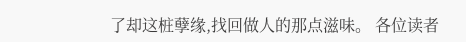了却这桩孽缘,找回做人的那点滋味。 各位读者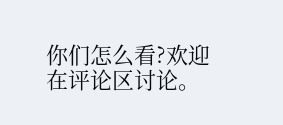你们怎么看?欢迎在评论区讨论。